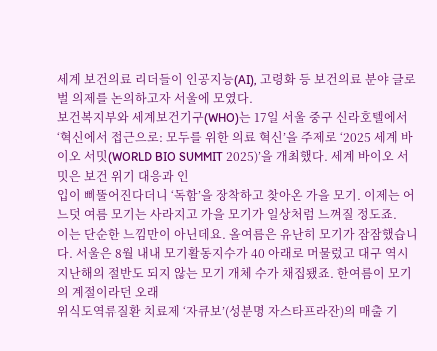세계 보건의료 리더들이 인공지능(AI), 고령화 등 보건의료 분야 글로벌 의제를 논의하고자 서울에 모였다.
보건복지부와 세계보건기구(WHO)는 17일 서울 중구 신라호텔에서 ‘혁신에서 접근으로: 모두를 위한 의료 혁신’을 주제로 ‘2025 세계 바이오 서밋(WORLD BIO SUMMIT 2025)’을 개최했다. 세계 바이오 서밋은 보건 위기 대응과 인
입이 삐뚤어진다더니 ‘독함’을 장착하고 찾아온 가을 모기. 이제는 어느덧 여름 모기는 사라지고 가을 모기가 일상처럼 느껴질 정도죠.
이는 단순한 느낌만이 아닌데요. 올여름은 유난히 모기가 잠잠했습니다. 서울은 8월 내내 모기활동지수가 40 아래로 머물렀고 대구 역시 지난해의 절반도 되지 않는 모기 개체 수가 채집됐죠. 한여름이 모기의 계절이라던 오래
위식도역류질환 치료제 ‘자큐보’(성분명 자스타프라잔)의 매출 기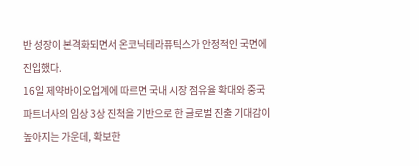반 성장이 본격화되면서 온코닉테라퓨틱스가 안정적인 국면에 진입했다.
16일 제약바이오업계에 따르면 국내 시장 점유율 확대와 중국 파트너사의 임상 3상 진척을 기반으로 한 글로벌 진출 기대감이 높아지는 가운데, 확보한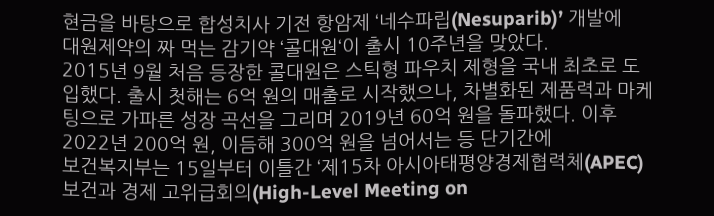현금을 바탕으로 합성치사 기전 항암제 ‘네수파립(Nesuparib)’ 개발에
대원제약의 짜 먹는 감기약 ‘콜대원‘이 출시 10주년을 맞았다.
2015년 9월 처음 등장한 콜대원은 스틱형 파우치 제형을 국내 최초로 도입했다. 출시 첫해는 6억 원의 매출로 시작했으나, 차별화된 제품력과 마케팅으로 가파른 성장 곡선을 그리며 2019년 60억 원을 돌파했다. 이후 2022년 200억 원, 이듬해 300억 원을 넘어서는 등 단기간에
보건복지부는 15일부터 이틀간 ‘제15차 아시아태평양경제협력체(APEC) 보건과 경제 고위급회의(High-Level Meeting on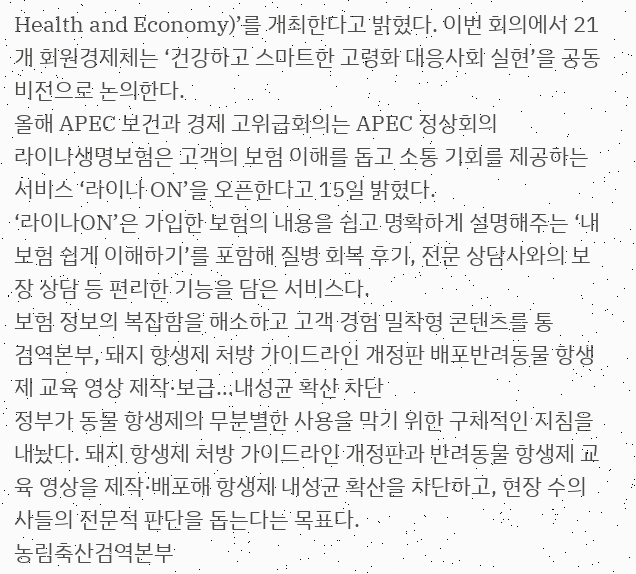Health and Economy)’를 개최한다고 밝혔다. 이번 회의에서 21개 회원경제체는 ‘건강하고 스마트한 고령화 대응사회 실현’을 공동 비전으로 논의한다.
올해 APEC 보건과 경제 고위급회의는 APEC 정상회의
라이나생명보험은 고객의 보험 이해를 돕고 소통 기회를 제공하는 서비스 ‘라이나 ON’을 오픈한다고 15일 밝혔다.
‘라이나ON’은 가입한 보험의 내용을 쉽고 명확하게 설명해주는 ‘내 보험 쉽게 이해하기’를 포함해 질병 회복 후기, 전문 상담사와의 보장 상담 등 편리한 기능을 담은 서비스다.
보험 정보의 복잡함을 해소하고 고객 경험 밀착형 콘텐츠를 통
검역본부, 돼지 항생제 처방 가이드라인 개정판 배포반려동물 항생제 교육 영상 제작·보급…내성균 확산 차단
정부가 동물 항생제의 무분별한 사용을 막기 위한 구체적인 지침을 내놨다. 돼지 항생제 처방 가이드라인 개정판과 반려동물 항생제 교육 영상을 제작·배포해 항생제 내성균 확산을 차단하고, 현장 수의사들의 전문적 판단을 돕는다는 목표다.
농림축산검역본부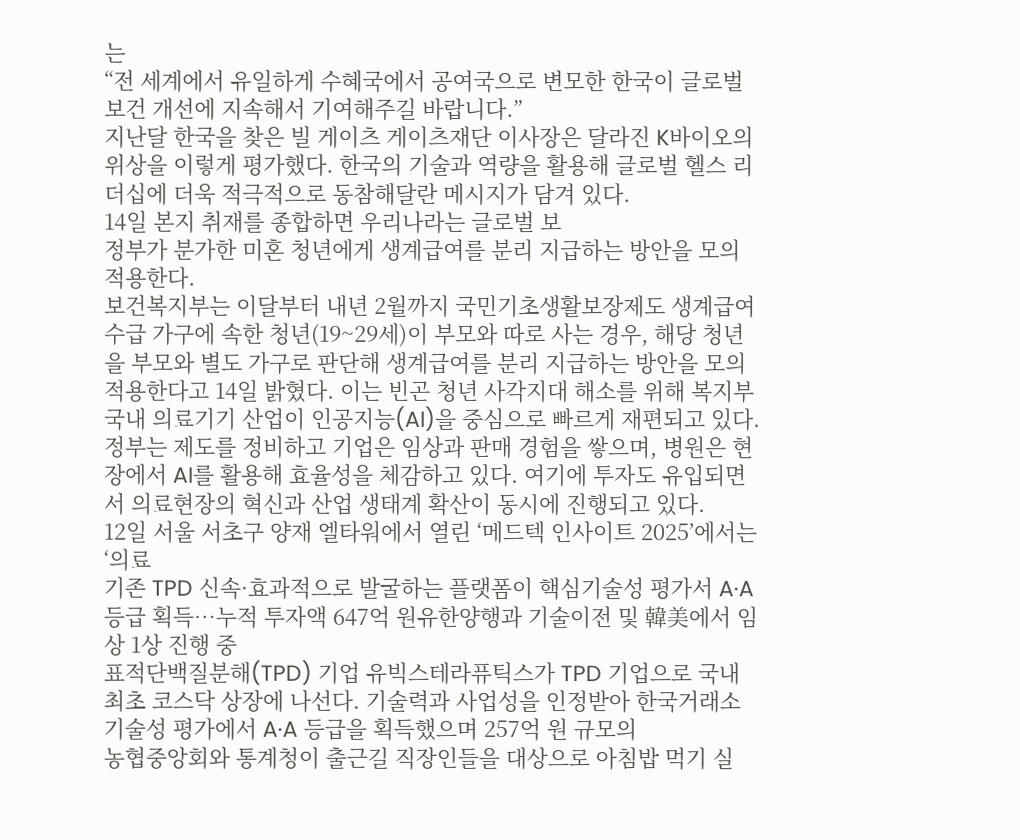는
“전 세계에서 유일하게 수혜국에서 공여국으로 변모한 한국이 글로벌 보건 개선에 지속해서 기여해주길 바랍니다.”
지난달 한국을 찾은 빌 게이츠 게이츠재단 이사장은 달라진 K바이오의 위상을 이렇게 평가했다. 한국의 기술과 역량을 활용해 글로벌 헬스 리더십에 더욱 적극적으로 동참해달란 메시지가 담겨 있다.
14일 본지 취재를 종합하면 우리나라는 글로벌 보
정부가 분가한 미혼 청년에게 생계급여를 분리 지급하는 방안을 모의 적용한다.
보건복지부는 이달부터 내년 2월까지 국민기초생활보장제도 생계급여 수급 가구에 속한 청년(19~29세)이 부모와 따로 사는 경우, 해당 청년을 부모와 별도 가구로 판단해 생계급여를 분리 지급하는 방안을 모의 적용한다고 14일 밝혔다. 이는 빈곤 청년 사각지대 해소를 위해 복지부
국내 의료기기 산업이 인공지능(AI)을 중심으로 빠르게 재편되고 있다. 정부는 제도를 정비하고 기업은 임상과 판매 경험을 쌓으며, 병원은 현장에서 AI를 활용해 효율성을 체감하고 있다. 여기에 투자도 유입되면서 의료현장의 혁신과 산업 생태계 확산이 동시에 진행되고 있다.
12일 서울 서초구 양재 엘타워에서 열린 ‘메드텍 인사이트 2025’에서는 ‘의료
기존 TPD 신속·효과적으로 발굴하는 플랫폼이 핵심기술성 평가서 A·A 등급 획득⋯누적 투자액 647억 원유한양행과 기술이전 및 韓美에서 임상 1상 진행 중
표적단백질분해(TPD) 기업 유빅스테라퓨틱스가 TPD 기업으로 국내 최초 코스닥 상장에 나선다. 기술력과 사업성을 인정받아 한국거래소 기술성 평가에서 A·A 등급을 획득했으며 257억 원 규모의
농협중앙회와 통계청이 출근길 직장인들을 대상으로 아침밥 먹기 실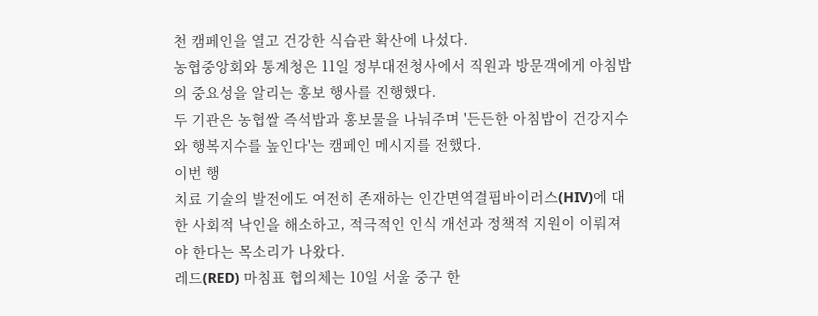천 캠페인을 열고 건강한 식습관 확산에 나섰다.
농협중앙회와 통계청은 11일 정부대전청사에서 직원과 방문객에게 아침밥의 중요성을 알리는 홍보 행사를 진행했다.
두 기관은 농협쌀 즉석밥과 홍보물을 나눠주며 '든든한 아침밥이 건강지수와 행복지수를 높인다'는 캠페인 메시지를 전했다.
이번 행
치료 기술의 발전에도 여전히 존재하는 인간면역결핍바이러스(HIV)에 대한 사회적 낙인을 해소하고, 적극적인 인식 개선과 정책적 지원이 이뤄져야 한다는 목소리가 나왔다.
레드(RED) 마침표 협의체는 10일 서울 중구 한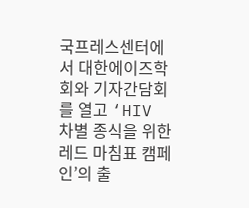국프레스센터에서 대한에이즈학회와 기자간담회를 열고 ‘HIV 차별 종식을 위한 레드 마침표 캠페인’의 출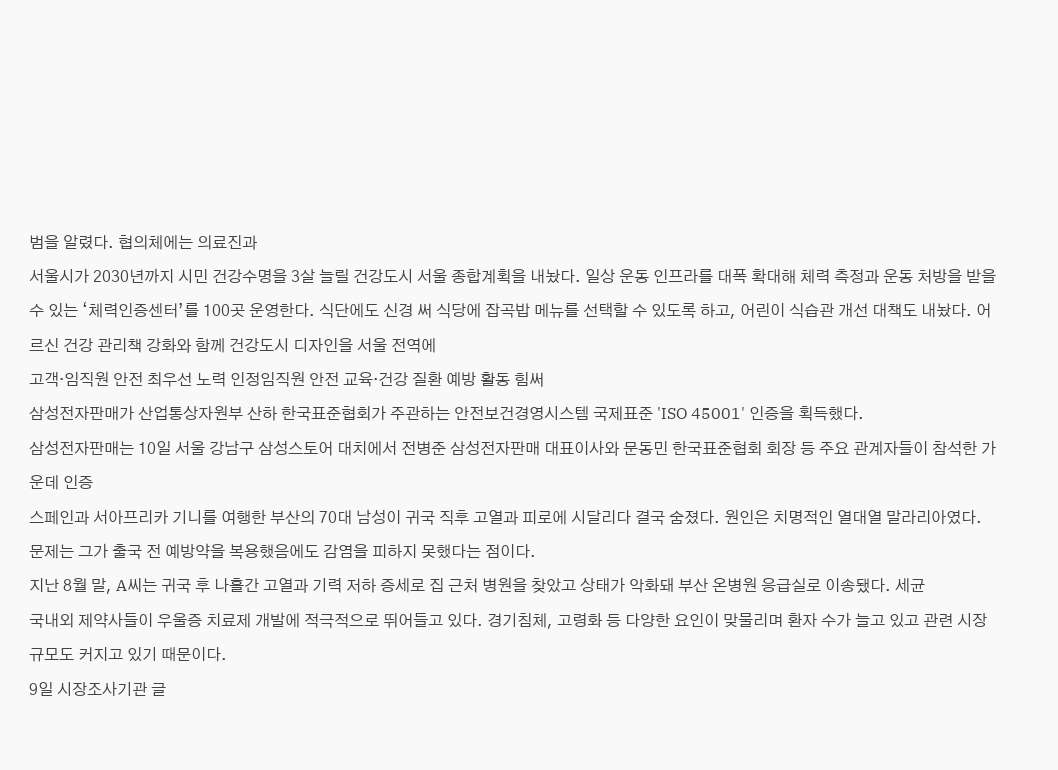범을 알렸다. 협의체에는 의료진과
서울시가 2030년까지 시민 건강수명을 3살 늘릴 건강도시 서울 종합계획을 내놨다. 일상 운동 인프라를 대폭 확대해 체력 측정과 운동 처방을 받을 수 있는 ‘체력인증센터’를 100곳 운영한다. 식단에도 신경 써 식당에 잡곡밥 메뉴를 선택할 수 있도록 하고, 어린이 식습관 개선 대책도 내놨다. 어르신 건강 관리책 강화와 함께 건강도시 디자인을 서울 전역에
고객·임직원 안전 최우선 노력 인정임직원 안전 교육·건강 질환 예방 활동 힘써
삼성전자판매가 산업통상자원부 산하 한국표준협회가 주관하는 안전보건경영시스템 국제표준 'ISO 45001' 인증을 획득했다.
삼성전자판매는 10일 서울 강남구 삼성스토어 대치에서 전병준 삼성전자판매 대표이사와 문동민 한국표준협회 회장 등 주요 관계자들이 참석한 가운데 인증
스페인과 서아프리카 기니를 여행한 부산의 70대 남성이 귀국 직후 고열과 피로에 시달리다 결국 숨졌다. 원인은 치명적인 열대열 말라리아였다. 문제는 그가 출국 전 예방약을 복용했음에도 감염을 피하지 못했다는 점이다.
지난 8월 말, A씨는 귀국 후 나흘간 고열과 기력 저하 증세로 집 근처 병원을 찾았고 상태가 악화돼 부산 온병원 응급실로 이송됐다. 세균
국내외 제약사들이 우울증 치료제 개발에 적극적으로 뛰어들고 있다. 경기침체, 고령화 등 다양한 요인이 맞물리며 환자 수가 늘고 있고 관련 시장 규모도 커지고 있기 때문이다.
9일 시장조사기관 글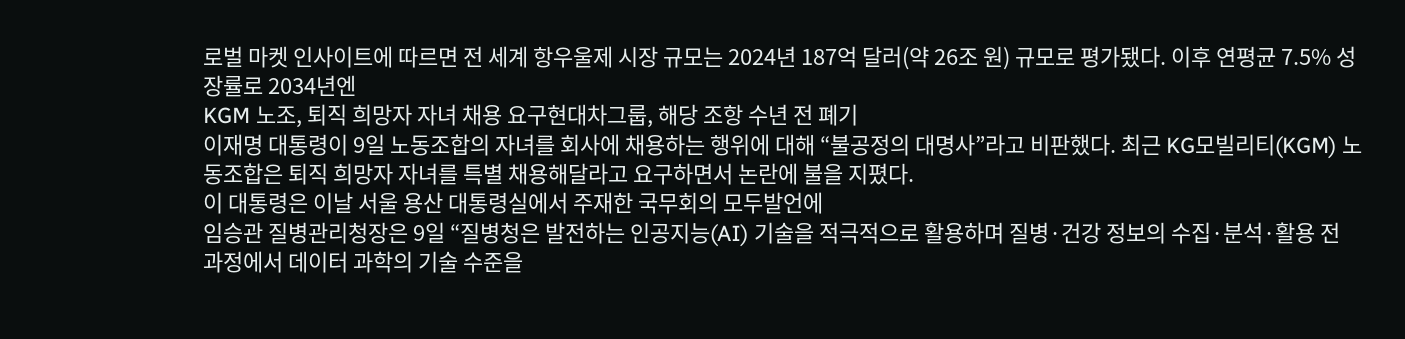로벌 마켓 인사이트에 따르면 전 세계 항우울제 시장 규모는 2024년 187억 달러(약 26조 원) 규모로 평가됐다. 이후 연평균 7.5% 성장률로 2034년엔
KGM 노조, 퇴직 희망자 자녀 채용 요구현대차그룹, 해당 조항 수년 전 폐기
이재명 대통령이 9일 노동조합의 자녀를 회사에 채용하는 행위에 대해 “불공정의 대명사”라고 비판했다. 최근 KG모빌리티(KGM) 노동조합은 퇴직 희망자 자녀를 특별 채용해달라고 요구하면서 논란에 불을 지폈다.
이 대통령은 이날 서울 용산 대통령실에서 주재한 국무회의 모두발언에
임승관 질병관리청장은 9일 “질병청은 발전하는 인공지능(AI) 기술을 적극적으로 활용하며 질병·건강 정보의 수집·분석·활용 전 과정에서 데이터 과학의 기술 수준을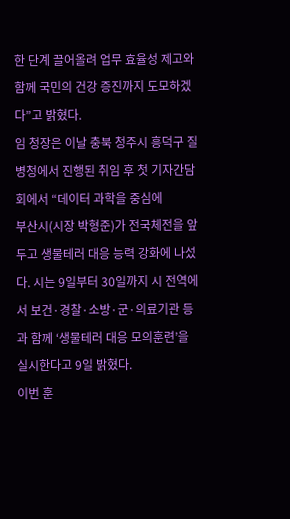한 단계 끌어올려 업무 효율성 제고와 함께 국민의 건강 증진까지 도모하겠다”고 밝혔다.
임 청장은 이날 충북 청주시 흥덕구 질병청에서 진행된 취임 후 첫 기자간담회에서 “데이터 과학을 중심에
부산시(시장 박형준)가 전국체전을 앞두고 생물테러 대응 능력 강화에 나섰다. 시는 9일부터 30일까지 시 전역에서 보건·경찰·소방·군·의료기관 등과 함께 ‘생물테러 대응 모의훈련’을 실시한다고 9일 밝혔다.
이번 훈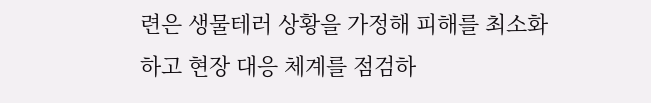련은 생물테러 상황을 가정해 피해를 최소화하고 현장 대응 체계를 점검하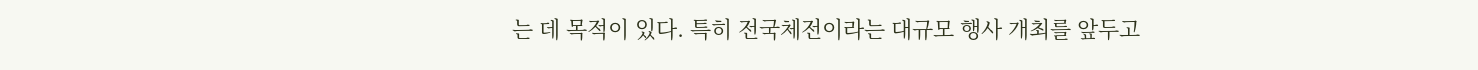는 데 목적이 있다. 특히 전국체전이라는 대규모 행사 개최를 앞두고